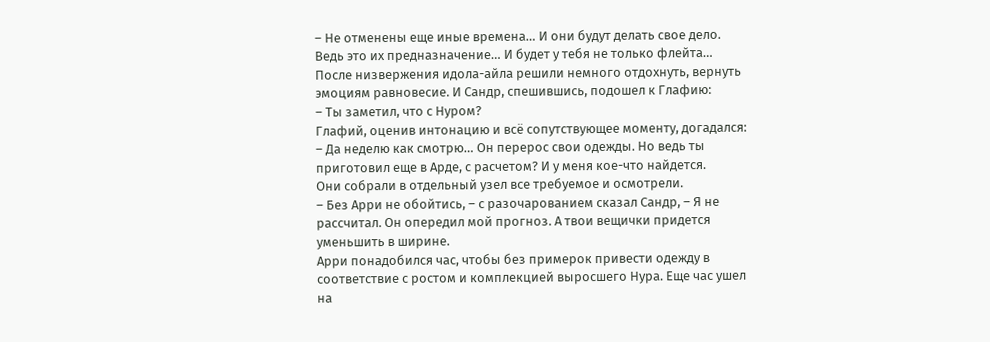– Не отменены еще иные времена… И они будут делать свое дело. Ведь это их предназначение… И будет у тебя не только флейта…
После низвержения идола-айла решили немного отдохнуть, вернуть эмоциям равновесие. И Сандр, спешившись, подошел к Глафию:
– Ты заметил, что с Нуром?
Глафий, оценив интонацию и всё сопутствующее моменту, догадался:
– Да неделю как смотрю… Он перерос свои одежды. Но ведь ты приготовил еще в Арде, с расчетом? И у меня кое-что найдется.
Они собрали в отдельный узел все требуемое и осмотрели.
– Без Арри не обойтись, – с разочарованием сказал Сандр, – Я не рассчитал. Он опередил мой прогноз. А твои вещички придется уменьшить в ширине.
Арри понадобился час, чтобы без примерок привести одежду в соответствие с ростом и комплекцией выросшего Нура. Еще час ушел на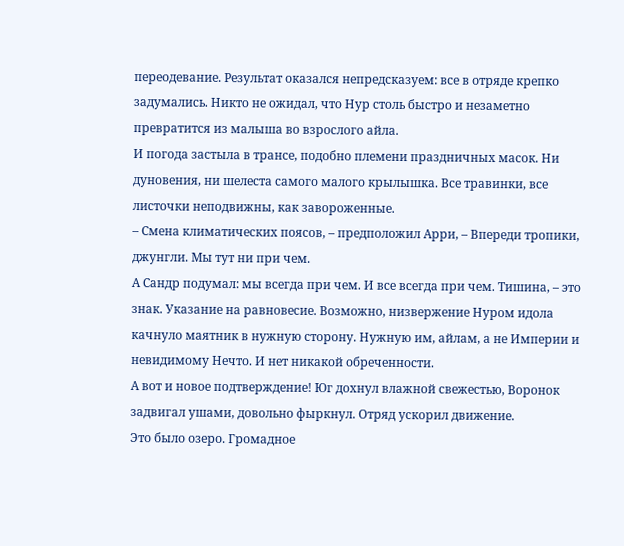переодевание. Результат оказался непредсказуем: все в отряде крепко задумались. Никто не ожидал, что Нур столь быстро и незаметно превратится из малыша во взрослого айла.
И погода застыла в трансе, подобно племени праздничных масок. Ни дуновения, ни шелеста самого малого крылышка. Все травинки, все листочки неподвижны, как завороженные.
– Смена климатических поясов, – предположил Арри, – Впереди тропики, джунгли. Мы тут ни при чем.
А Сандр подумал: мы всегда при чем. И все всегда при чем. Тишина, – это знак. Указание на равновесие. Возможно, низвержение Нуром идола качнуло маятник в нужную сторону. Нужную им, айлам, а не Империи и невидимому Нечто. И нет никакой обреченности.
А вот и новое подтверждение! Юг дохнул влажной свежестью, Воронок задвигал ушами, довольно фыркнул. Отряд ускорил движение.
Это было озеро. Громадное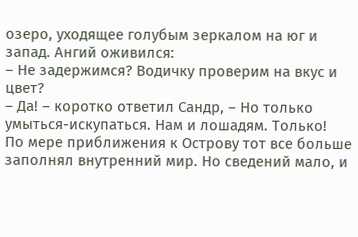озеро, уходящее голубым зеркалом на юг и запад. Ангий оживился:
– Не задержимся? Водичку проверим на вкус и цвет?
– Да! – коротко ответил Сандр, – Но только умыться-искупаться. Нам и лошадям. Только!
По мере приближения к Острову тот все больше заполнял внутренний мир. Но сведений мало, и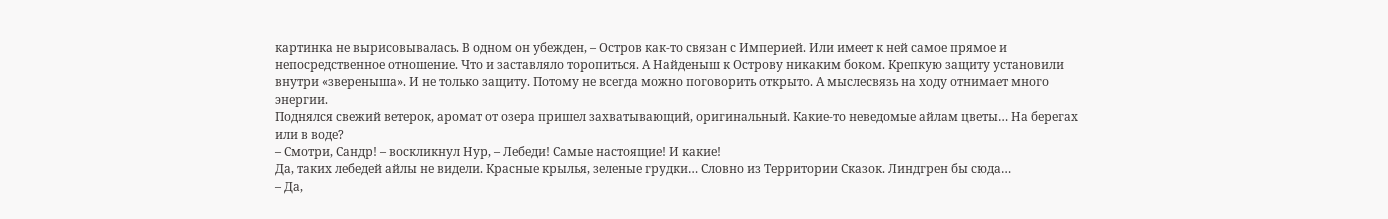картинка не вырисовывалась. В одном он убежден, – Остров как-то связан с Империей. Или имеет к ней самое прямое и непосредственное отношение. Что и заставляло торопиться. А Найденыш к Острову никаким боком. Крепкую защиту установили внутри «звереныша». И не только защиту. Потому не всегда можно поговорить открыто. А мыслесвязь на ходу отнимает много энергии.
Поднялся свежий ветерок, аромат от озера пришел захватывающий, оригинальный. Какие-то неведомые айлам цветы… На берегах или в воде?
– Смотри, Сандр! – воскликнул Нур, – Лебеди! Самые настоящие! И какие!
Да, таких лебедей айлы не видели. Красные крылья, зеленые грудки… Словно из Территории Сказок. Линдгрен бы сюда…
– Да,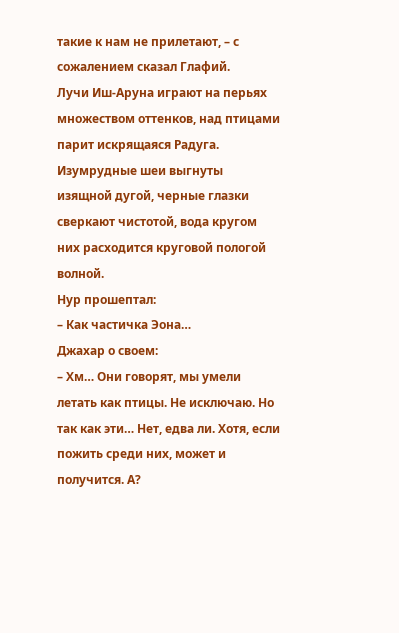такие к нам не прилетают, – с сожалением сказал Глафий.
Лучи Иш-Аруна играют на перьях множеством оттенков, над птицами парит искрящаяся Радуга. Изумрудные шеи выгнуты изящной дугой, черные глазки сверкают чистотой, вода кругом них расходится круговой пологой волной.
Нур прошептал:
– Как частичка Эона…
Джахар о своем:
– Хм… Они говорят, мы умели летать как птицы. Не исключаю. Но так как эти… Нет, едва ли. Хотя, если пожить среди них, может и получится. А?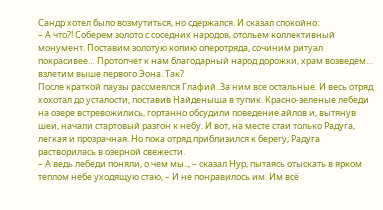Сандр хотел было возмутиться, но сдержался. И сказал спокойно:
– А что?! Соберем золото с соседних народов, отольем коллективный монумент. Поставим золотую копию оперотряда, сочиним ритуал покрасивее… Протопчет к нам благодарный народ дорожки, храм возведем… взлетим выше первого Эона. Так?
После краткой паузы рассмеялся Глафий. За ним все остальные. И весь отряд хохотал до усталости, поставив Найденыша в тупик. Красно-зеленые лебеди на озере встревожились, гортанно обсудили поведение айлов и, вытянув шеи, начали стартовый разгон к небу. И вот, на месте стаи только Радуга, легкая и прозрачная. Но пока отряд приблизился к берегу, Радуга растворилась в озерной свежести.
– А ведь лебеди поняли, о чем мы.., – сказал Нур, пытаясь отыскать в ярком теплом небе уходящую стаю, – И не понравилось им. Им всё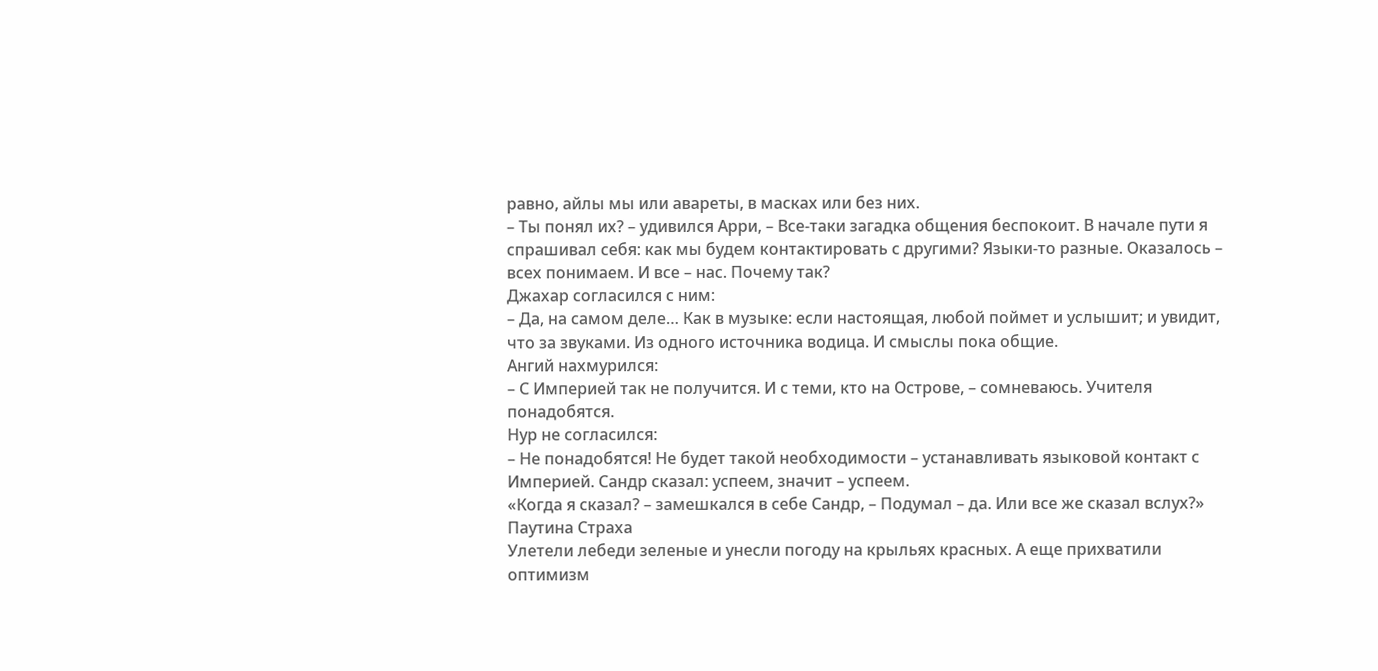равно, айлы мы или авареты, в масках или без них.
– Ты понял их? – удивился Арри, – Все-таки загадка общения беспокоит. В начале пути я спрашивал себя: как мы будем контактировать с другими? Языки-то разные. Оказалось – всех понимаем. И все – нас. Почему так?
Джахар согласился с ним:
– Да, на самом деле… Как в музыке: если настоящая, любой поймет и услышит; и увидит, что за звуками. Из одного источника водица. И смыслы пока общие.
Ангий нахмурился:
– С Империей так не получится. И с теми, кто на Острове, – сомневаюсь. Учителя понадобятся.
Нур не согласился:
– Не понадобятся! Не будет такой необходимости – устанавливать языковой контакт с Империей. Сандр сказал: успеем, значит – успеем.
«Когда я сказал? – замешкался в себе Сандр, – Подумал – да. Или все же сказал вслух?»
Паутина Страха
Улетели лебеди зеленые и унесли погоду на крыльях красных. А еще прихватили оптимизм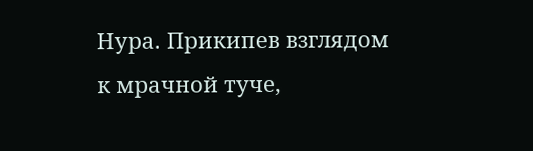Нура. Прикипев взглядом к мрачной туче,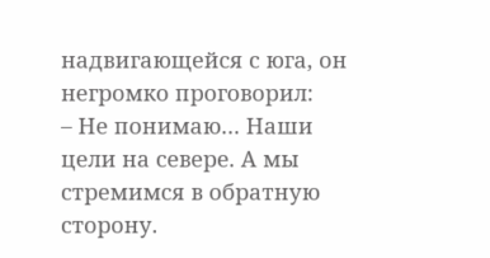надвигающейся с юга, он негромко проговорил:
– Не понимаю… Наши цели на севере. А мы стремимся в обратную сторону.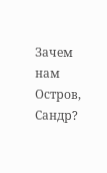Зачем нам Остров, Сандр?